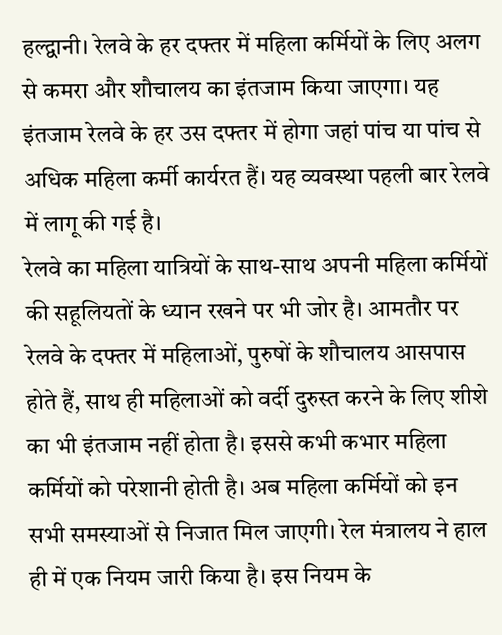हल्द्वानी। रेलवे के हर दफ्तर में महिला कर्मियों के लिए अलग से कमरा और शौचालय का इंतजाम किया जाएगा। यह इंतजाम रेलवे के हर उस दफ्तर में होगा जहां पांच या पांच से अधिक महिला कर्मी कार्यरत हैं। यह व्यवस्था पहली बार रेलवे में लागू की गई है।
रेलवे का महिला यात्रियों के साथ-साथ अपनी महिला कर्मियों की सहूलियतों के ध्यान रखने पर भी जोर है। आमतौर पर रेलवे के दफ्तर में महिलाओं, पुरुषों के शौचालय आसपास होते हैं, साथ ही महिलाओं को वर्दी दुरुस्त करने के लिए शीशे का भी इंतजाम नहीं होता है। इससे कभी कभार महिला कर्मियों को परेशानी होती है। अब महिला कर्मियों को इन सभी समस्याओं से निजात मिल जाएगी। रेल मंत्रालय ने हाल ही में एक नियम जारी किया है। इस नियम के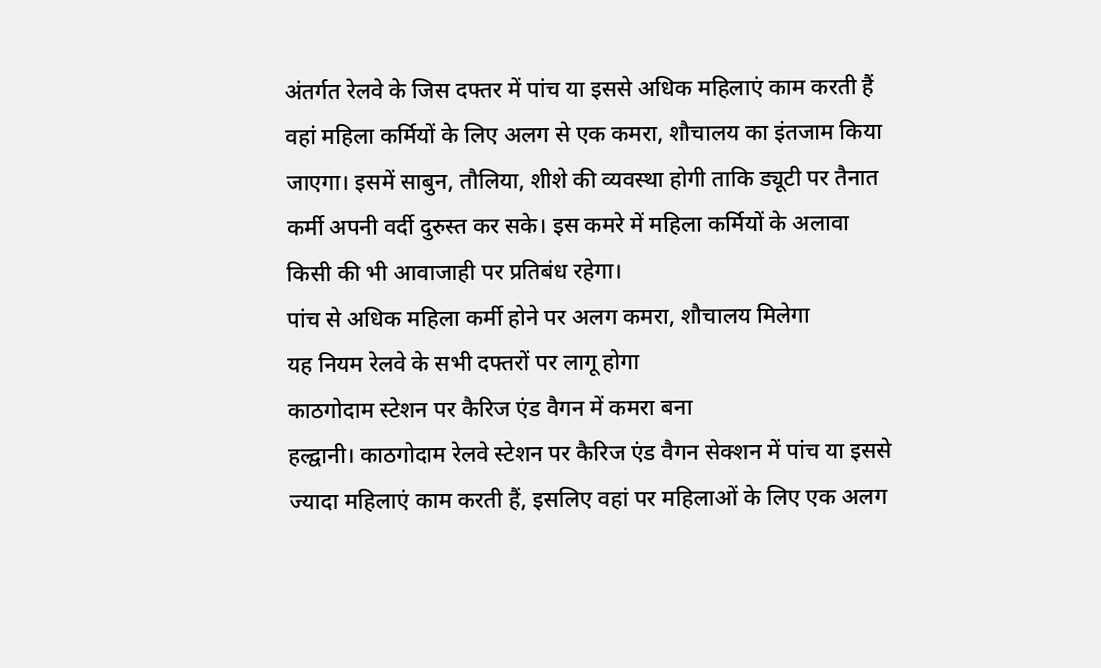अंतर्गत रेलवे के जिस दफ्तर में पांच या इससे अधिक महिलाएं काम करती हैं वहां महिला कर्मियों के लिए अलग से एक कमरा, शौचालय का इंतजाम किया जाएगा। इसमें साबुन, तौलिया, शीशे की व्यवस्था होगी ताकि ड्यूटी पर तैनात कर्मी अपनी वर्दी दुरुस्त कर सके। इस कमरे में महिला कर्मियों के अलावा किसी की भी आवाजाही पर प्रतिबंध रहेगा।
पांच से अधिक महिला कर्मी होने पर अलग कमरा, शौचालय मिलेगा
यह नियम रेलवे के सभी दफ्तरों पर लागू होगा
काठगोदाम स्टेशन पर कैरिज एंड वैगन में कमरा बना
हल्द्वानी। काठगोदाम रेलवे स्टेशन पर कैरिज एंड वैगन सेक्शन में पांच या इससे ज्यादा महिलाएं काम करती हैं, इसलिए वहां पर महिलाओं के लिए एक अलग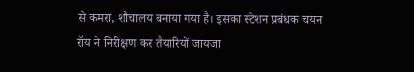से कमरा, शौचालय बनाया गया है। इसका स्टेशन प्रबंधक चयन रॉय ने निरीक्षण कर तैयारियों जायजा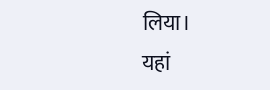लिया।
यहां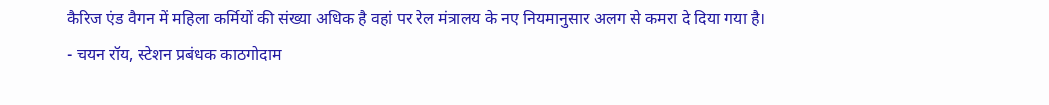कैरिज एंड वैगन में महिला कर्मियों की संख्या अधिक है वहां पर रेल मंत्रालय के नए नियमानुसार अलग से कमरा दे दिया गया है।
- चयन रॉय, स्टेशन प्रबंधक काठगोदाम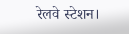रेलवे स्टेशन।